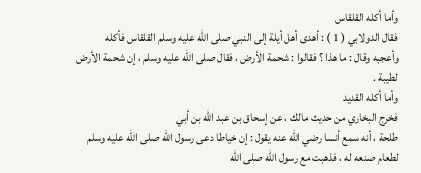وأما أكله القلقاس
فقال الدولابي ( 1 ) : أهدى أهل أيلة إلى النبي صلى الله عليه وسلم القلقاس فأكله
وأعجبه وقال : ما هذا ؟ فقالوا : شحمة الأرض ، فقال صلى الله عليه وسلم ، إن شحمة الأرض
لطيبة .
وأما أكله القديد
فخرج البخاري من حديث مالك ، عن إسحاق بن عبد الله بن أبي
طلحة ، أنه سمع أنسا رضي الله عنه يقول : إن خياطا دعى رسول الله صلى الله عليه وسلم
لطعام صنعه له ، فذهبت مع رسول الله صلى الله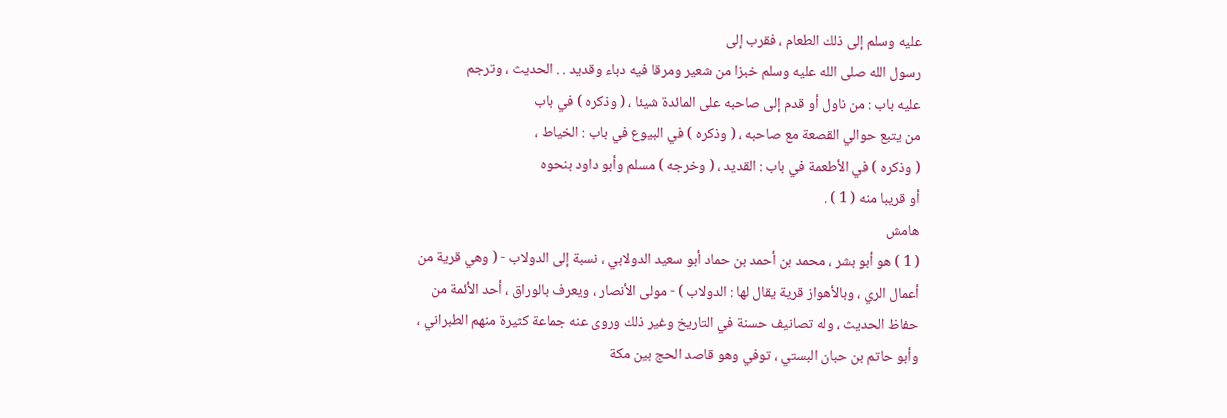عليه وسلم إلى ذلك الطعام ، فقرب إلى
رسول الله صلى الله عليه وسلم خبزا من شعير ومرقا فيه دباء وقديد . . الحديث ، وترجم
عليه باب : من ناول أو قدم إلى صاحبه على المائدة شيئا ، ( وذكره ) في باب
من يتبع حوالي القصعة مع صاحبه ، ( وذكره ) في البيوع في باب : الخياط ،
( وذكره ) في الأطعمة في باب : القديد ، ( وخرجه ) مسلم وأبو داود بنحوه
أو قريبا منه ( 1 ) .
هامش
( 1 ) هو أبو بشر ، محمد بن أحمد بن حماد أبو سعيد الدولابي ، نسبة إلى الدولاب - ( وهي قرية من
أعمال الري ، وبالأهواز قرية يقال لها : الدولاب ) - مولى الأنصار ، ويعرف بالوراق ، أحد الأئمة من
حفاظ الحديث ، وله تصانيف حسنة في التاريخ وغير ذلك وروى عنه جماعة كثيرة منهم الطبراني ،
وأبو حاتم بن حبان البستي ، توفي وهو قاصد الحج بين مكة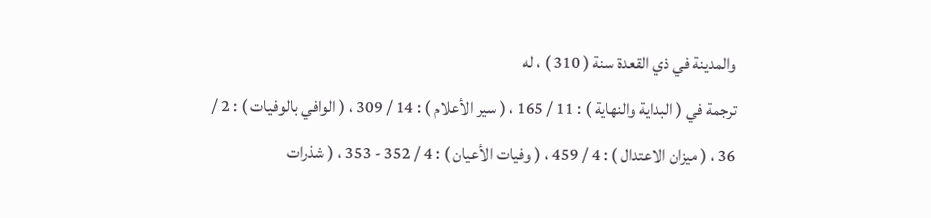والمدينة في ذي القعدة سنة ( 310 ) ، له
ترجمة في ( البداية والنهاية ) : 11 / 165 ، ( سير الأعلام ) : 14 / 309 ، ( الوافي بالوفيات ) : 2 /
36 ، ( ميزان الاعتدال ) : 4 / 459 ، ( وفيات الأعيان ) : 4 / 352 - 353 ، ( شذرات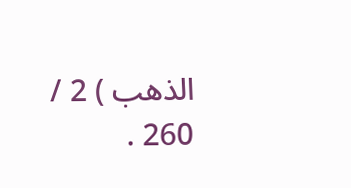الذهب ) 2 /
260 .